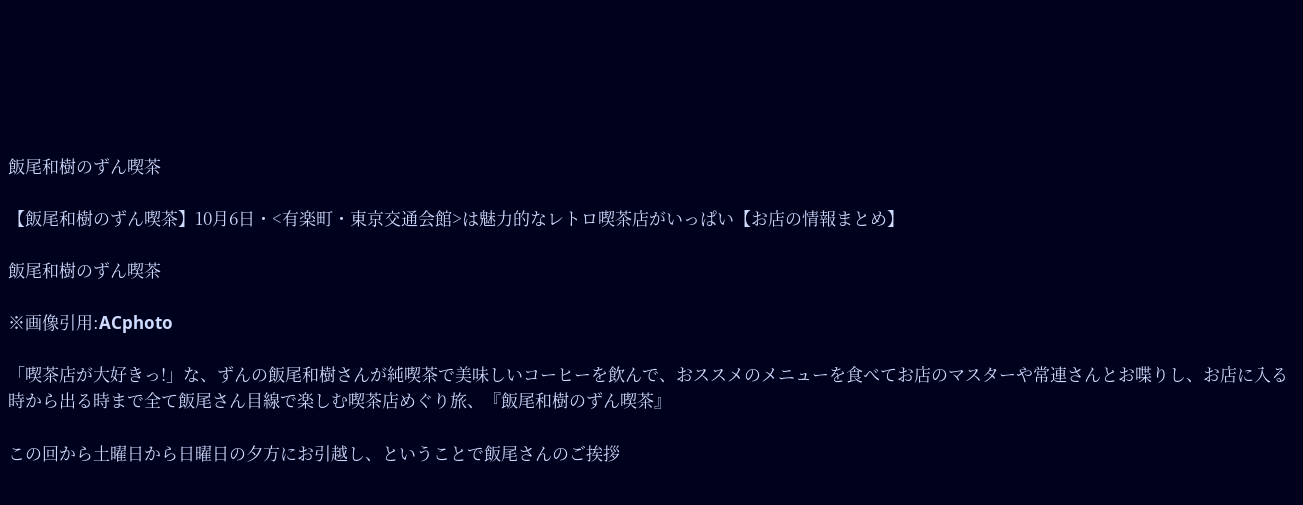飯尾和樹のずん喫茶

【飯尾和樹のずん喫茶】10月6日・<有楽町・東京交通会館>は魅力的なレトロ喫茶店がいっぱい【お店の情報まとめ】

飯尾和樹のずん喫茶

※画像引用:ACphoto

「喫茶店が大好きっ!」な、ずんの飯尾和樹さんが純喫茶で美味しいコーヒーを飲んで、おススメのメニューを食べてお店のマスターや常連さんとお喋りし、お店に入る時から出る時まで全て飯尾さん目線で楽しむ喫茶店めぐり旅、『飯尾和樹のずん喫茶』

この回から土曜日から日曜日の夕方にお引越し、ということで飯尾さんのご挨拶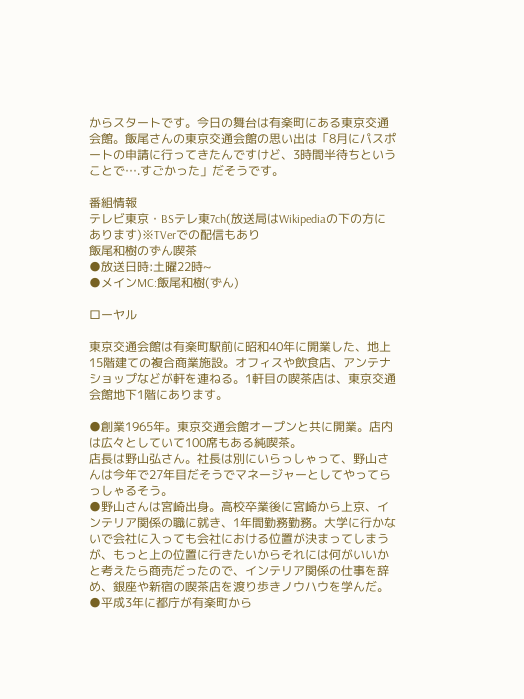からスタートです。今日の舞台は有楽町にある東京交通会館。飯尾さんの東京交通会館の思い出は「8月にパスポートの申請に行ってきたんですけど、3時間半待ちということで….すごかった」だそうです。

番組情報
テレビ東京・BSテレ東7ch(放送局はWikipediaの下の方にあります)※TVerでの配信もあり
飯尾和樹のずん喫茶
●放送日時:土曜22時~
●メインMC:飯尾和樹(ずん)

ローヤル

東京交通会館は有楽町駅前に昭和40年に開業した、地上15階建ての複合商業施設。オフィスや飲食店、アンテナショップなどが軒を連ねる。1軒目の喫茶店は、東京交通会館地下1階にあります。

●創業1965年。東京交通会館オープンと共に開業。店内は広々としていて100席もある純喫茶。
店長は野山弘さん。社長は別にいらっしゃって、野山さんは今年で27年目だそうでマネージャーとしてやってらっしゃるそう。
●野山さんは宮崎出身。高校卒業後に宮崎から上京、インテリア関係の職に就き、1年間勤務勤務。大学に行かないで会社に入っても会社における位置が決まってしまうが、もっと上の位置に行きたいからそれには何がいいかと考えたら商売だったので、インテリア関係の仕事を辞め、銀座や新宿の喫茶店を渡り歩きノウハウを学んだ。
●平成3年に都庁が有楽町から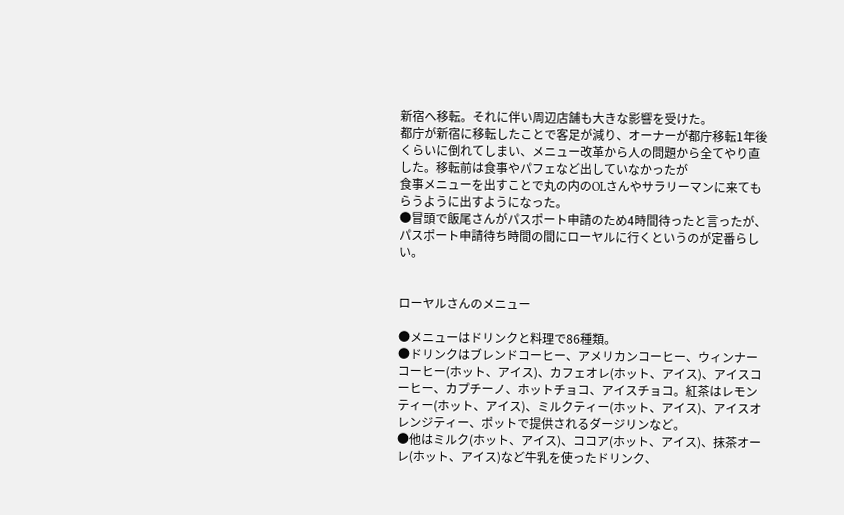新宿へ移転。それに伴い周辺店舗も大きな影響を受けた。
都庁が新宿に移転したことで客足が減り、オーナーが都庁移転1年後くらいに倒れてしまい、メニュー改革から人の問題から全てやり直した。移転前は食事やパフェなど出していなかったが
食事メニューを出すことで丸の内のOLさんやサラリーマンに来てもらうように出すようになった。
●冒頭で飯尾さんがパスポート申請のため4時間待ったと言ったが、パスポート申請待ち時間の間にローヤルに行くというのが定番らしい。


ローヤルさんのメニュー

●メニューはドリンクと料理で86種類。
●ドリンクはブレンドコーヒー、アメリカンコーヒー、ウィンナーコーヒー(ホット、アイス)、カフェオレ(ホット、アイス)、アイスコーヒー、カプチーノ、ホットチョコ、アイスチョコ。紅茶はレモンティー(ホット、アイス)、ミルクティー(ホット、アイス)、アイスオレンジティー、ポットで提供されるダージリンなど。
●他はミルク(ホット、アイス)、ココア(ホット、アイス)、抹茶オーレ(ホット、アイス)など牛乳を使ったドリンク、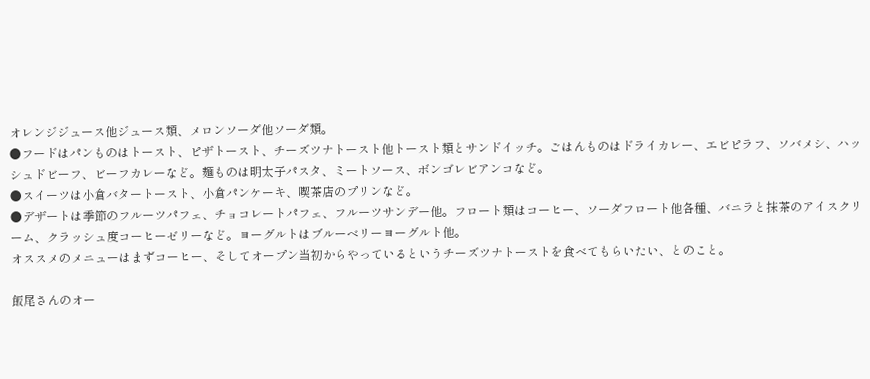オレンジジュース他ジュース類、メロンソーダ他ソーダ類。
●フードはパンものはトースト、ピザトースト、チーズツナトースト他トースト類とサンドイッチ。ごはんものはドライカレー、エビピラフ、ソバメシ、ハッシュドビーフ、ビーフカレーなど。麺ものは明太子パスタ、ミートソース、ボンゴレビアンコなど。
●スイーツは小倉バタートースト、小倉パンケーキ、喫茶店のプリンなど。
●デザートは季節のフルーツパフェ、チョコレートパフェ、フルーツサンデー他。フロート類はコーヒー、ソーダフロート他各種、バニラと抹茶のアイスクリーム、クラッシュ度コーヒーゼリーなど。ヨーグルトはブルーベリーヨーグルト他。
オススメのメニューはまずコーヒー、そしてオープン当初からやっているというチーズツナトーストを食べてもらいたい、とのこと。

飯尾さんのオー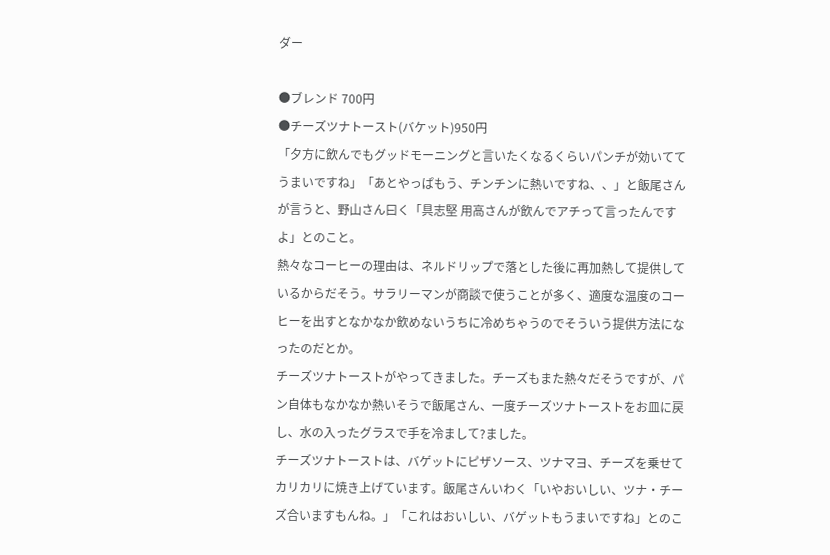ダー

●ブレンド 700円
●チーズツナトースト(バケット)950円
「夕方に飲んでもグッドモーニングと言いたくなるくらいパンチが効いててうまいですね」「あとやっぱもう、チンチンに熱いですね、、」と飯尾さんが言うと、野山さん曰く「具志堅 用高さんが飲んでアチって言ったんですよ」とのこと。
熱々なコーヒーの理由は、ネルドリップで落とした後に再加熱して提供しているからだそう。サラリーマンが商談で使うことが多く、適度な温度のコーヒーを出すとなかなか飲めないうちに冷めちゃうのでそういう提供方法になったのだとか。
チーズツナトーストがやってきました。チーズもまた熱々だそうですが、パン自体もなかなか熱いそうで飯尾さん、一度チーズツナトーストをお皿に戻し、水の入ったグラスで手を冷まして?ました。
チーズツナトーストは、バゲットにピザソース、ツナマヨ、チーズを乗せてカリカリに焼き上げています。飯尾さんいわく「いやおいしい、ツナ・チーズ合いますもんね。」「これはおいしい、バゲットもうまいですね」とのこ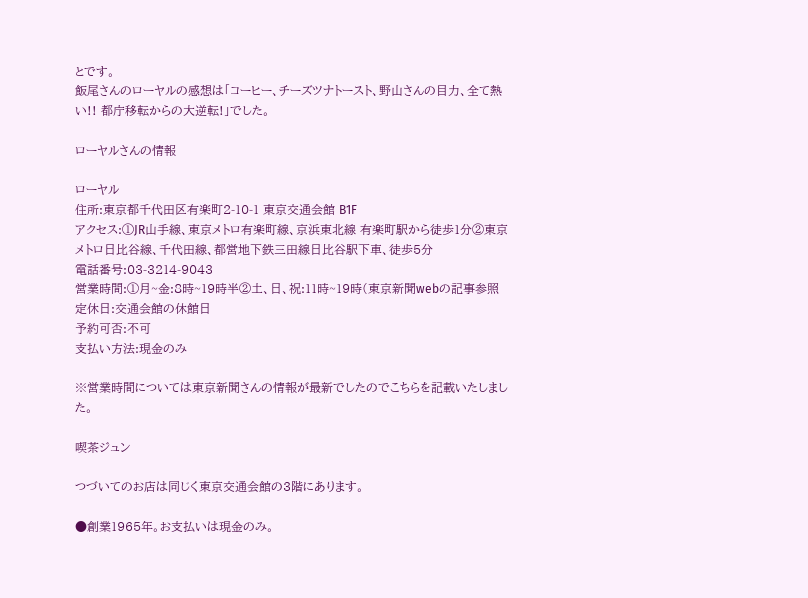とです。
飯尾さんのローヤルの感想は「コーヒー、チーズツナトースト、野山さんの目力、全て熱い!! 都庁移転からの大逆転!」でした。

ローヤルさんの情報

ローヤル
住所:東京都千代田区有楽町2-10-1 東京交通会館 B1F
アクセス:①JR山手線、東京メトロ有楽町線、京浜東北線 有楽町駅から徒歩1分②東京メトロ日比谷線、千代田線、都営地下鉄三田線日比谷駅下車、徒歩5分
電話番号:03-3214-9043
営業時間:①月~金:8時~19時半②土、日、祝:11時~19時(東京新聞webの記事参照
定休日:交通会館の休館日
予約可否:不可
支払い方法:現金のみ

※営業時間については東京新聞さんの情報が最新でしたのでこちらを記載いたしました。

喫茶ジュン

つづいてのお店は同じく東京交通会館の3階にあります。

●創業1965年。お支払いは現金のみ。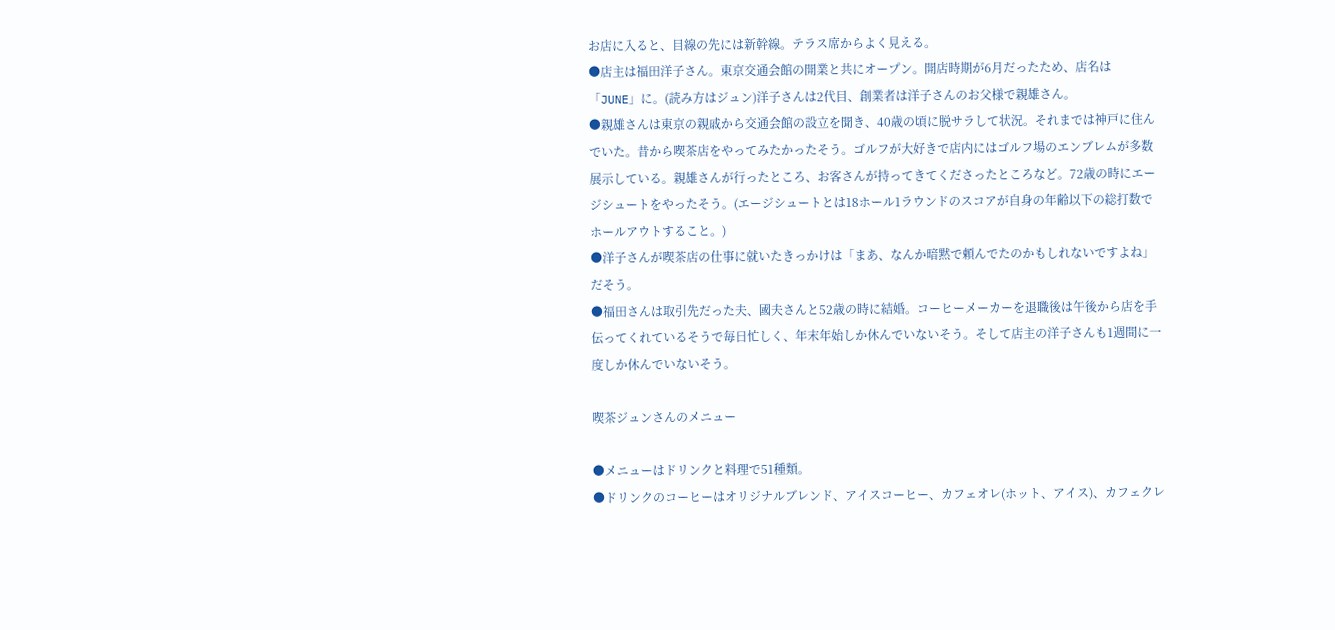お店に入ると、目線の先には新幹線。テラス席からよく見える。
●店主は福田洋子さん。東京交通会館の開業と共にオープン。開店時期が6月だったため、店名は「JUNE」に。(読み方はジュン)洋子さんは2代目、創業者は洋子さんのお父様で親雄さん。
●親雄さんは東京の親戚から交通会館の設立を聞き、40歳の頃に脱サラして状況。それまでは神戸に住んでいた。昔から喫茶店をやってみたかったそう。ゴルフが大好きで店内にはゴルフ場のエンブレムが多数展示している。親雄さんが行ったところ、お客さんが持ってきてくださったところなど。72歳の時にエージシュートをやったそう。(エージシュートとは18ホール1ラウンドのスコアが自身の年齢以下の総打数でホールアウトすること。)
●洋子さんが喫茶店の仕事に就いたきっかけは「まあ、なんか暗黙で頼んでたのかもしれないですよね」だそう。
●福田さんは取引先だった夫、國夫さんと52歳の時に結婚。コーヒーメーカーを退職後は午後から店を手伝ってくれているそうで毎日忙しく、年末年始しか休んでいないそう。そして店主の洋子さんも1週間に一度しか休んでいないそう。

喫茶ジュンさんのメニュー

●メニューはドリンクと料理で51種類。
●ドリンクのコーヒーはオリジナルブレンド、アイスコーヒー、カフェオレ(ホット、アイス)、カフェクレ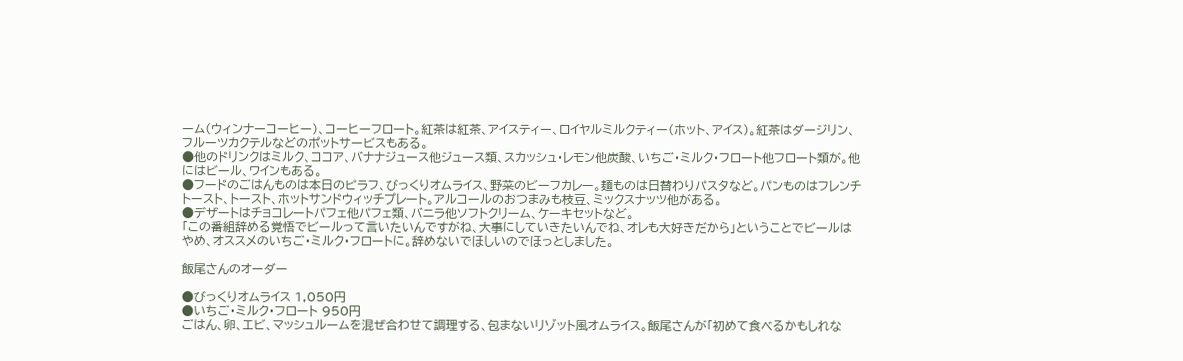ーム(ウィンナーコーヒー)、コーヒーフロート。紅茶は紅茶、アイスティー、ロイヤルミルクティー(ホット、アイス)。紅茶はダージリン、フルーツカクテルなどのポットサービスもある。
●他のドリンクはミルク、ココア、バナナジュース他ジュース類、スカッシュ・レモン他炭酸、いちご・ミルク・フロート他フロート類が。他にはビール、ワインもある。
●フードのごはんものは本日のピラフ、びっくりオムライス、野菜のビーフカレー。麺ものは日替わりパスタなど。パンものはフレンチトースト、トースト、ホットサンドウィッチプレート。アルコールのおつまみも枝豆、ミックスナッツ他がある。
●デザートはチョコレートパフェ他パフェ類、バニラ他ソフトクリーム、ケーキセットなど。
「この番組辞める覚悟でビールって言いたいんですがね、大事にしていきたいんでね、オレも大好きだから」ということでビールはやめ、オススメのいちご・ミルク・フロートに。辞めないでほしいのでほっとしました。

飯尾さんのオーダー

●びっくりオムライス 1,050円
●いちご・ミルク・フロート 950円
ごはん、卵、エビ、マッシュルームを混ぜ合わせて調理する、包まないリゾット風オムライス。飯尾さんが「初めて食べるかもしれな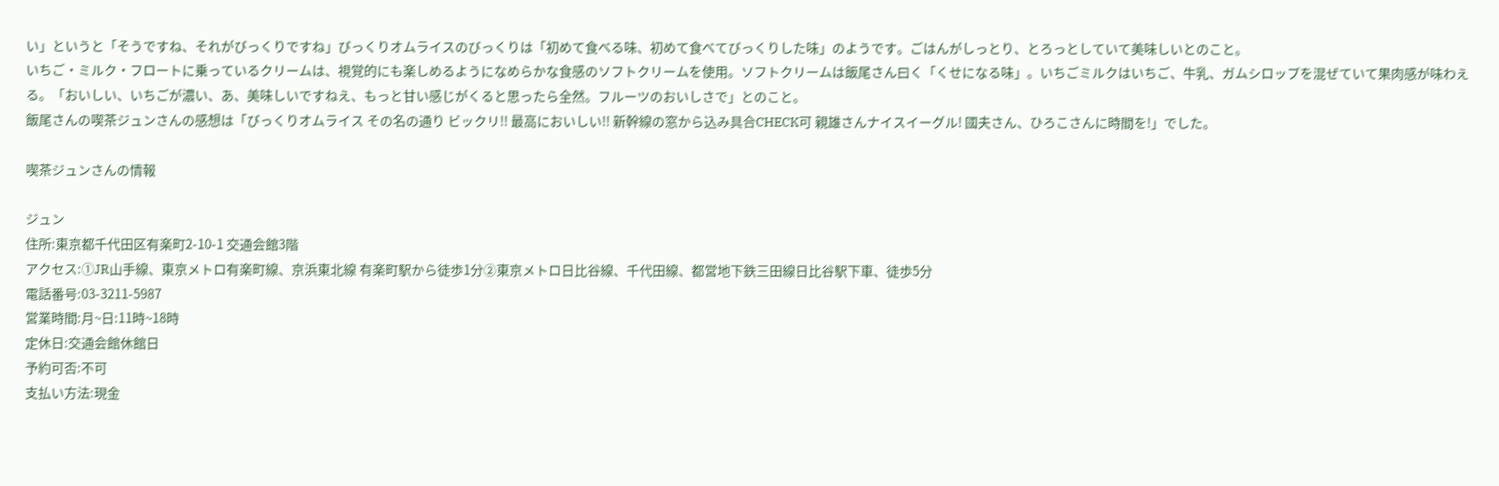い」というと「そうですね、それがびっくりですね」びっくりオムライスのびっくりは「初めて食べる味、初めて食べてびっくりした味」のようです。ごはんがしっとり、とろっとしていて美味しいとのこと。
いちご・ミルク・フロートに乗っているクリームは、視覚的にも楽しめるようになめらかな食感のソフトクリームを使用。ソフトクリームは飯尾さん曰く「くせになる味」。いちごミルクはいちご、牛乳、ガムシロップを混ぜていて果肉感が味わえる。「おいしい、いちごが濃い、あ、美味しいですねえ、もっと甘い感じがくると思ったら全然。フルーツのおいしさで」とのこと。
飯尾さんの喫茶ジュンさんの感想は「びっくりオムライス その名の通り ビックリ!! 最高においしい!! 新幹線の窓から込み具合CHECK可 親雄さんナイスイーグル! 國夫さん、ひろこさんに時間を!」でした。

喫茶ジュンさんの情報

ジュン
住所:東京都千代田区有楽町2-10-1 交通会館3階
アクセス:①JR山手線、東京メトロ有楽町線、京浜東北線 有楽町駅から徒歩1分②東京メトロ日比谷線、千代田線、都営地下鉄三田線日比谷駅下車、徒歩5分
電話番号:03-3211-5987
営業時間:月~日:11時~18時
定休日:交通会館休館日
予約可否:不可
支払い方法:現金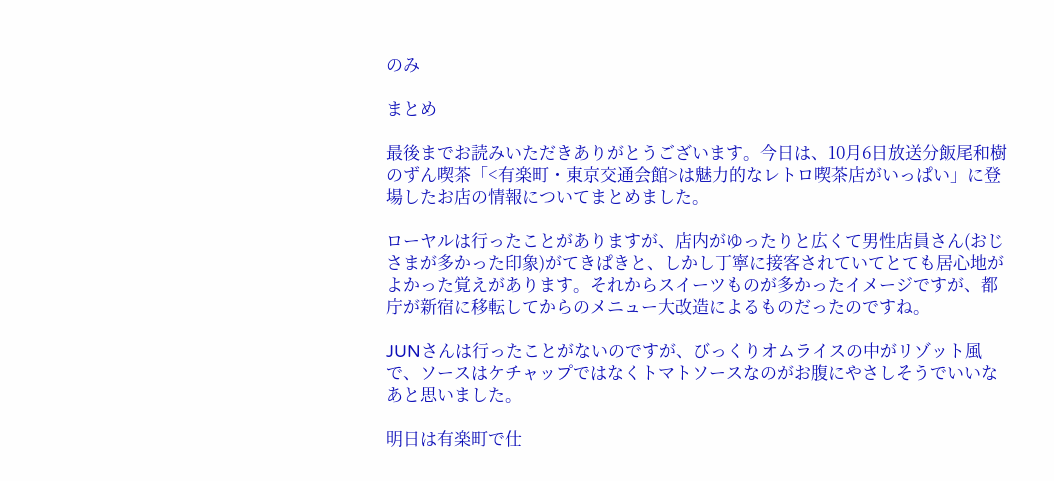のみ

まとめ

最後までお読みいただきありがとうございます。今日は、10月6日放送分飯尾和樹のずん喫茶「<有楽町・東京交通会館>は魅力的なレトロ喫茶店がいっぱい」に登場したお店の情報についてまとめました。

ローヤルは行ったことがありますが、店内がゆったりと広くて男性店員さん(おじさまが多かった印象)がてきぱきと、しかし丁寧に接客されていてとても居心地がよかった覚えがあります。それからスイーツものが多かったイメージですが、都庁が新宿に移転してからのメニュー大改造によるものだったのですね。

JUNさんは行ったことがないのですが、びっくりオムライスの中がリゾット風で、ソースはケチャップではなくトマトソースなのがお腹にやさしそうでいいなあと思いました。

明日は有楽町で仕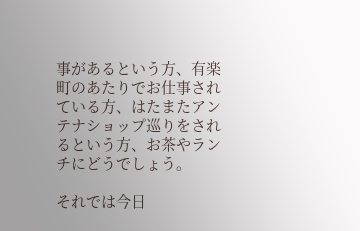事があるという方、有楽町のあたりでお仕事されている方、はたまたアンテナショップ巡りをされるという方、お茶やランチにどうでしょう。

それでは今日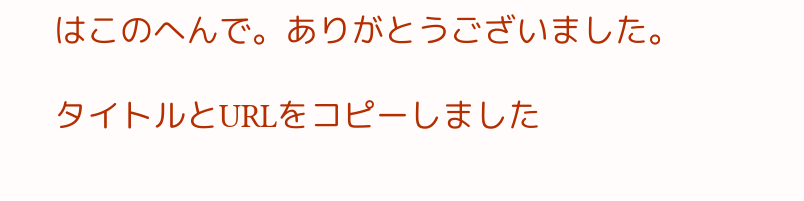はこのへんで。ありがとうございました。

タイトルとURLをコピーしました